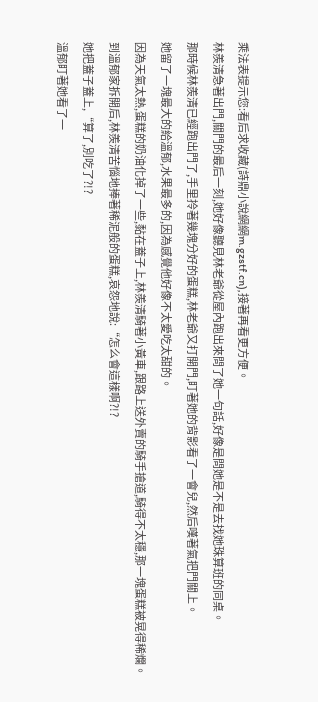乘法表提示您:看后求收藏(詩鼎小說網網m.gzstf.cn),接著再看更方便。
林羨清急著出門,關門的最后一刻,她好像聽見林老爺從屋內跑出來問了她一句話,好像是問她是不是去找她珠算班的同桌。
那時候林羨清已經跑出門了,手里拎著幾塊分好的蛋糕,林老爺又打開門,盯著她的背影看了一會兒,然后嘆著氣把門關上。
她留了一塊最大的給溫郁,水果最多的,因為感覺他好像不太愛吃太甜的。
因為天氣太熱,蛋糕的奶油化掉了一些,黏在蓋子上,林羨清騎著小黃車,跟路上送外賣的騎手搶道,騎得不太穩,那一塊蛋糕被晃得稀爛。
到溫郁家拆開后,林羨清苦惱地捧著稀泥般的蛋糕,哀怨地說:“怎么會這樣啊?!?
她把蓋子蓋上,“算了,別吃了?!?
溫郁盯著她看了一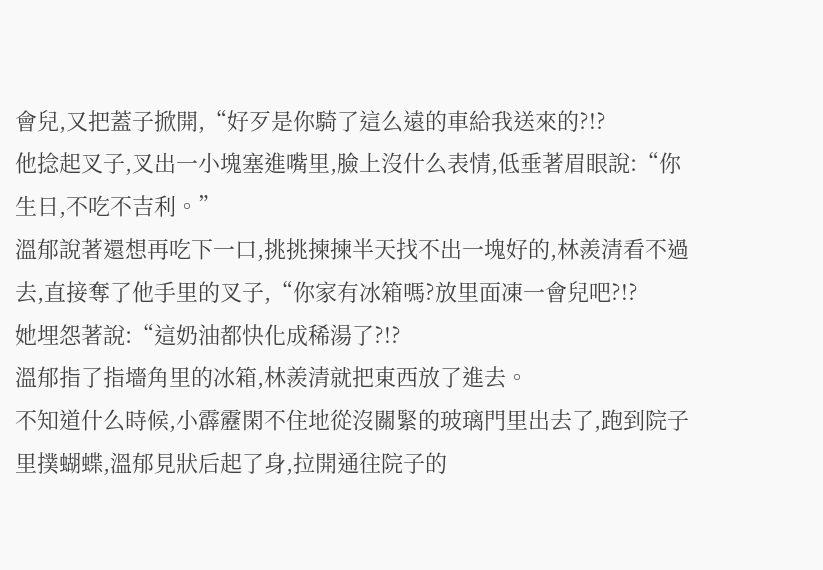會兒,又把蓋子掀開,“好歹是你騎了這么遠的車給我送來的?!?
他捻起叉子,叉出一小塊塞進嘴里,臉上沒什么表情,低垂著眉眼說:“你生日,不吃不吉利。”
溫郁說著還想再吃下一口,挑挑揀揀半天找不出一塊好的,林羨清看不過去,直接奪了他手里的叉子,“你家有冰箱嗎?放里面凍一會兒吧?!?
她埋怨著說:“這奶油都快化成稀湯了?!?
溫郁指了指墻角里的冰箱,林羨清就把東西放了進去。
不知道什么時候,小霹靂閑不住地從沒關緊的玻璃門里出去了,跑到院子里撲蝴蝶,溫郁見狀后起了身,拉開通往院子的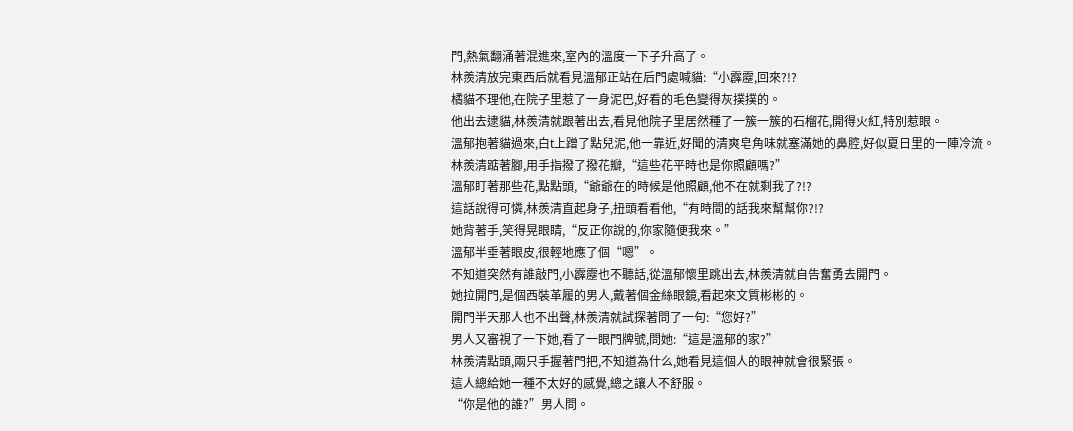門,熱氣翻涌著混進來,室內的溫度一下子升高了。
林羨清放完東西后就看見溫郁正站在后門處喊貓:“小霹靂,回來?!?
橘貓不理他,在院子里惹了一身泥巴,好看的毛色變得灰撲撲的。
他出去逮貓,林羨清就跟著出去,看見他院子里居然種了一簇一簇的石榴花,開得火紅,特別惹眼。
溫郁抱著貓過來,白t上蹭了點兒泥,他一靠近,好聞的清爽皂角味就塞滿她的鼻腔,好似夏日里的一陣冷流。
林羨清踮著腳,用手指撥了撥花瓣,“這些花平時也是你照顧嗎?”
溫郁盯著那些花,點點頭,“爺爺在的時候是他照顧,他不在就剩我了?!?
這話說得可憐,林羨清直起身子,扭頭看看他,“有時間的話我來幫幫你?!?
她背著手,笑得晃眼睛,“反正你說的,你家隨便我來。”
溫郁半垂著眼皮,很輕地應了個“嗯”。
不知道突然有誰敲門,小霹靂也不聽話,從溫郁懷里跳出去,林羨清就自告奮勇去開門。
她拉開門,是個西裝革履的男人,戴著個金絲眼鏡,看起來文質彬彬的。
開門半天那人也不出聲,林羨清就試探著問了一句:“您好?”
男人又審視了一下她,看了一眼門牌號,問她:“這是溫郁的家?”
林羨清點頭,兩只手握著門把,不知道為什么,她看見這個人的眼神就會很緊張。
這人總給她一種不太好的感覺,總之讓人不舒服。
“你是他的誰?”男人問。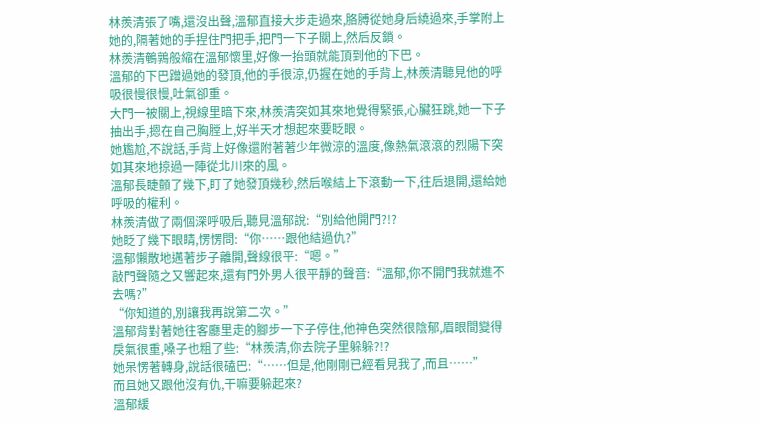林羨清張了嘴,還沒出聲,溫郁直接大步走過來,胳膊從她身后繞過來,手掌附上她的,隔著她的手捏住門把手,把門一下子關上,然后反鎖。
林羨清鵪鶉般縮在溫郁懷里,好像一抬頭就能頂到他的下巴。
溫郁的下巴蹭過她的發頂,他的手很涼,仍握在她的手背上,林羨清聽見他的呼吸很慢很慢,吐氣卻重。
大門一被關上,視線里暗下來,林羨清突如其來地覺得緊張,心臟狂跳,她一下子抽出手,摁在自己胸膛上,好半天才想起來要眨眼。
她尷尬,不說話,手背上好像還附著著少年微涼的溫度,像熱氣滾滾的烈陽下突如其來地掠過一陣從北川來的風。
溫郁長睫顫了幾下,盯了她發頂幾秒,然后喉結上下滾動一下,往后退開,還給她呼吸的權利。
林羨清做了兩個深呼吸后,聽見溫郁說:“別給他開門?!?
她眨了幾下眼睛,愣愣問:“你……跟他結過仇?”
溫郁懶散地邁著步子離開,聲線很平:“嗯。”
敲門聲隨之又響起來,還有門外男人很平靜的聲音:“溫郁,你不開門我就進不去嗎?”
“你知道的,別讓我再說第二次。”
溫郁背對著她往客廳里走的腳步一下子停住,他神色突然很陰郁,眉眼間變得戾氣很重,嗓子也粗了些:“林羨清,你去院子里躲躲?!?
她呆愣著轉身,說話很磕巴:“……但是,他剛剛已經看見我了,而且……”
而且她又跟他沒有仇,干嘛要躲起來?
溫郁緩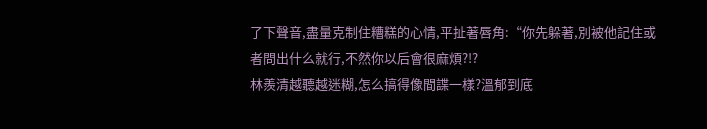了下聲音,盡量克制住糟糕的心情,平扯著唇角:“你先躲著,別被他記住或者問出什么就行,不然你以后會很麻煩?!?
林羨清越聽越迷糊,怎么搞得像間諜一樣?溫郁到底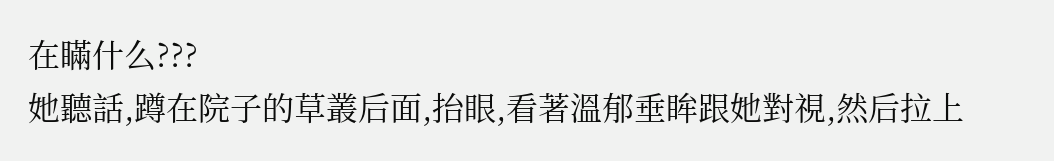在瞞什么???
她聽話,蹲在院子的草叢后面,抬眼,看著溫郁垂眸跟她對視,然后拉上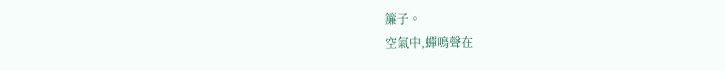簾子。
空氣中,蟬鳴聲在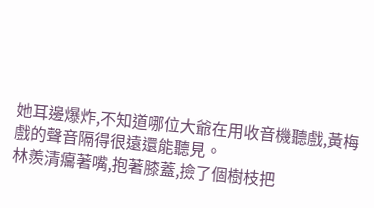她耳邊爆炸,不知道哪位大爺在用收音機聽戲,黃梅戲的聲音隔得很遠還能聽見。
林羨清癟著嘴,抱著膝蓋,撿了個樹枝把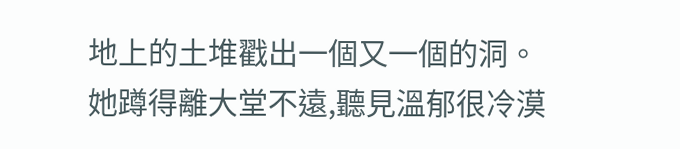地上的土堆戳出一個又一個的洞。
她蹲得離大堂不遠,聽見溫郁很冷漠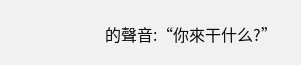的聲音:“你來干什么?”